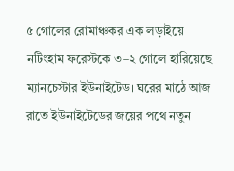৫ গোলের রোমাঞ্চকর এক লড়াইয়ে নটিংহাম ফরেস্টকে ৩–২ গোলে হারিয়েছে ম্যানচেস্টার ইউনাইটেড। ঘরের মাঠে আজ রাতে ইউনাইটেডের জয়ের পথে নতুন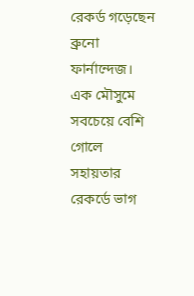রেকর্ড গড়েছেন ব্রুনো ফার্নান্দেজ। এক মৌসুমে সবচেয়ে বেশি গোলে সহায়তার রেকর্ডে ভাগ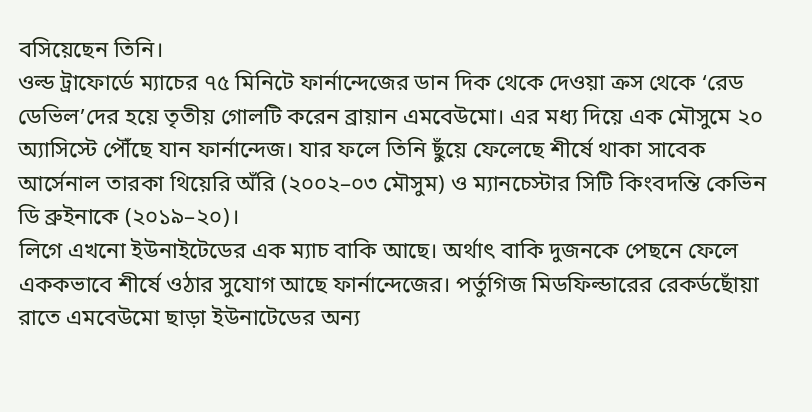বসিয়েছেন তিনি।
ওল্ড ট্রাফোর্ডে ম্যাচের ৭৫ মিনিটে ফার্নান্দেজের ডান দিক থেকে দেওয়া ক্রস থেকে ‘রেড ডেভিল’দের হয়ে তৃতীয় গোলটি করেন ব্রায়ান এমবেউমো। এর মধ্য দিয়ে এক মৌসুমে ২০ অ্যাসিস্টে পৌঁছে যান ফার্নান্দেজ। যার ফলে তিনি ছুঁয়ে ফেলেছে শীর্ষে থাকা সাবেক আর্সেনাল তারকা থিয়েরি অঁরি (২০০২–০৩ মৌসুম) ও ম্যানচেস্টার সিটি কিংবদন্তি কেভিন ডি ব্রুইনাকে (২০১৯–২০)।
লিগে এখনো ইউনাইটেডের এক ম্যাচ বাকি আছে। অর্থাৎ বাকি দুজনকে পেছনে ফেলে এককভাবে শীর্ষে ওঠার সুযোগ আছে ফার্নান্দেজের। পর্তুগিজ মিডফিল্ডারের রেকর্ডছোঁয়া রাতে এমবেউমো ছাড়া ইউনাটেডের অন্য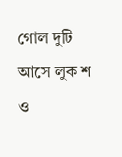গোল দুটি আসে লুক শ ও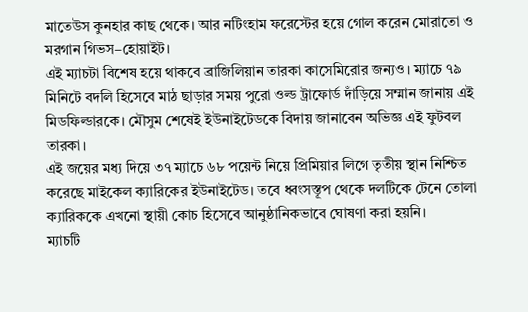মাতেউস কুনহার কাছ থেকে। আর নটিংহাম ফরেস্টের হয়ে গোল করেন মোরাতো ও মরগান গিভস–হোয়াইট।
এই ম্যাচটা বিশেষ হয়ে থাকবে ব্রাজিলিয়ান তারকা কাসেমিরোর জন্যও। ম্যাচে ৭৯ মিনিটে বদলি হিসেবে মাঠ ছাড়ার সময় পুরো ওল্ড ট্রাফোর্ড দাঁড়িয়ে সম্মান জানায় এই মিডফিল্ডারকে। মৌসুম শেষেই ইউনাইটেডকে বিদায় জানাবেন অভিজ্ঞ এই ফুটবল তারকা।
এই জয়ের মধ্য দিয়ে ৩৭ ম্যাচে ৬৮ পয়েন্ট নিয়ে প্রিমিয়ার লিগে তৃতীয় স্থান নিশ্চিত করেছে মাইকেল ক্যারিকের ইউনাইটেড। তবে ধ্বংসস্তূপ থেকে দলটিকে টেনে তোলা ক্যারিককে এখনো স্থায়ী কোচ হিসেবে আনুষ্ঠানিকভাবে ঘোষণা করা হয়নি।
ম্যাচটি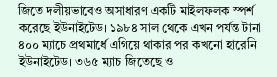জিতে দলীয়ভাবেও অসাধারণ একটি মাইলফলক স্পর্শ করেছে ইউনাইটেড। ১৯৮৪ সাল থেকে এখন পর্যন্ত টানা ৪০০ ম্যাচে প্রথমার্ধে এগিয়ে থাকার পর কখনো হারেনি ইউনাইটেড। ৩৬৫ ম্যাচ জিতেছে ও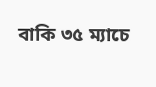বাকি ৩৫ ম্যাচে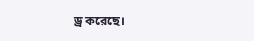ড্র করেছে।